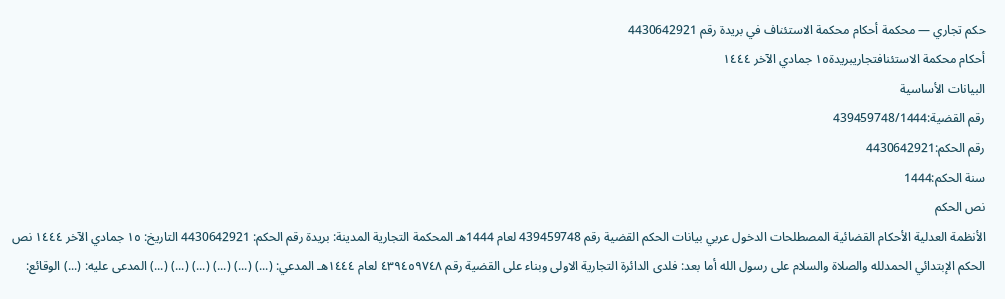حكم تجاري — محكمة أحكام محكمة الاستئناف في بريدة رقم 4430642921
أحكام محكمة الاستئنافتجاريبريدة١٥ جمادي الآخر ١٤٤٤
البيانات الأساسية
رقم القضية:439459748/1444
رقم الحكم:4430642921
سنة الحكم:1444
نص الحكم
الأنظمة العدلية الأحكام القضائية المصطلحات الدخول عربي بيانات الحكم القضية رقم 439459748 لعام 1444هـ المحكمة التجارية المدينة: بريدة رقم الحكم: 4430642921 التاريخ: ١٥ جمادي الآخر ١٤٤٤ نص الحكم الإبتدائي الحمدلله والصلاة والسلام على رسول الله أما بعد: فلدى الدائرة التجارية الاولى وبناء على القضية رقم ٤٣٩٤٥٩٧٤٨ لعام ١٤٤٤هـ المدعي: (...) (...) (...) (...) (...) (...) المدعى عليه: (...) الوقائع: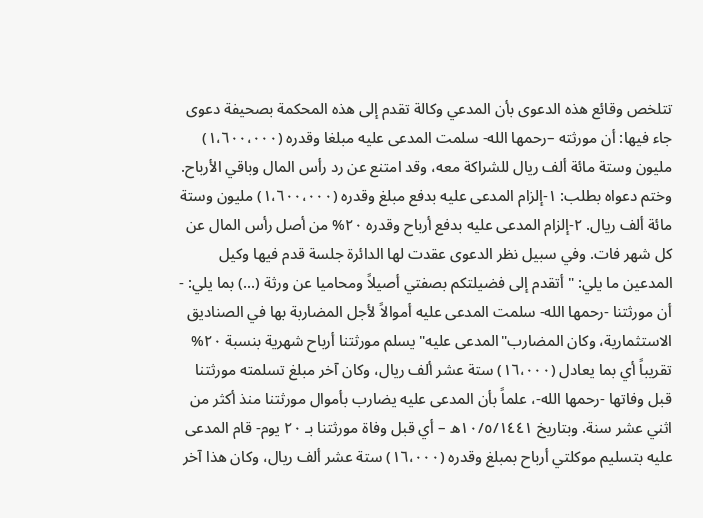تتلخص وقائع هذه الدعوى بأن المدعي وكالة تقدم إلى هذه المحكمة بصحيفة دعوى جاء فيها: أن مورثته –رحمها الله- سلمت المدعى عليه مبلغا وقدره (١،٦٠٠،٠٠٠) مليون وستة مائة ألف ريال للشراكة معه، وقد امتنع عن رد رأس المال وباقي الأرباح. وختم دعواه بطلب: ١-إلزام المدعى عليه بدفع مبلغ وقدره (١،٦٠٠،٠٠٠) مليون وستة مائة ألف ريال. ٢-إلزام المدعى عليه بدفع أرباح وقدره ٢٠% من أصل رأس المال عن كل شهر فات. وفي سبيل نظر الدعوى عقدت لها الدائرة جلسة قدم فيها وكيل المدعين ما يلي: "أتقدم إلى فضيلتكم بصفتي أصيلاً ومحاميا عن ورثة (...) بما يلي: - أن مورثتنا -رحمها الله- سلمت المدعى عليه أموالاً لأجل المضاربة بها في الصناديق الاستثمارية، وكان المضارب"المدعى عليه" يسلم مورثتنا أرباح شهرية بنسبة ٢٠% تقريباً أي بما يعادل (١٦،٠٠٠) ستة عشر ألف ريال، وكان آخر مبلغ تسلمته مورثتنا قبل وفاتها -رحمها الله-، علماً بأن المدعى عليه يضارب بأموال مورثتنا منذ أكثر من اثني عشر سنة. وبتاريخ ١٠/٥/١٤٤١ه – أي قبل وفاة مورثتنا بـ ٢٠ يوم- قام المدعى عليه بتسليم موكلتي أرباح بمبلغ وقدره (١٦،٠٠٠) ستة عشر ألف ريال، وكان هذا آخر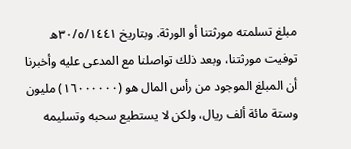مبلغ تسلمته مورثتنا أو الورثة. وبتاريخ ٣٠/٥/١٤٤١ه توفيت مورثتنا، وبعد ذلك تواصلنا مع المدعى عليه وأخبرنا أن المبلغ الموجود من رأس المال هو (١٦٠٠٠٠٠٠) مليون وستة مائة ألف ريال، ولكن لا يستطيع سحبه وتسليمه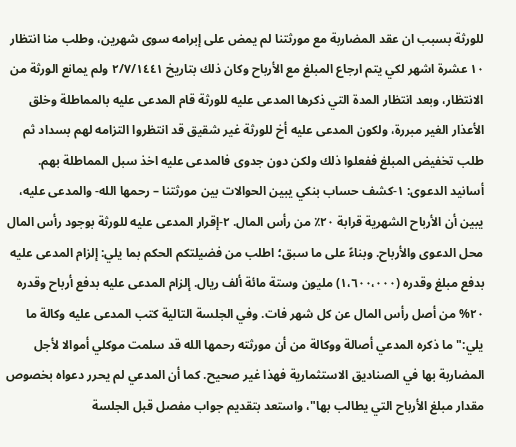للورثة بسبب ان عقد المضاربة مع مورثتنا لم يمض على إبرامه سوى شهرين، وطلب منا انتظار ١٠ عشرة اشهر لكي يتم ارجاع المبلغ مع الأرباح وكان ذلك بتاريخ ٢/٧/١٤٤١ ولم يمانع الورثة من الانتظار، وبعد انتظار المدة التي ذكرها المدعى عليه للورثة قام المدعى عليه بالمماطلة وخلق الأعذار الغير مبررة، ولكون المدعى عليه أخ للورثة غير شقيق قد انتظروا التزامه لهم بسداد ثم طلب تخفيض المبلغ ففعلوا ذلك ولكن دون جدوى فالمدعى عليه اخذ سبل المماطلة بهم. أسانيد الدعوى: ١-كشف حساب بنكي يبين الحوالات بين مورثتنا – رحمها الله- والمدعى عليه، يبين أن الأرباح الشهرية قرابة ٢٠٪ من رأس المال. ٢-إقرار المدعى عليه للورثة بوجود رأس المال محل الدعوى والأرباح. وبناءً على ما سبق؛ اطلب من فضيلتكم الحكم بما يلي: إلزام المدعى عليه بدفع مبلغ وقدره (١،٦٠٠،٠٠٠) مليون وستة مائة ألف ريال. إلزام المدعى عليه بدفع أرباح وقدره ٢٠% من أصل رأس المال عن كل شهر فات. وفي الجلسة التالية كتب المدعى عليه وكالة ما يلي:" ما ذكره المدعي أصالة ووكالة من أن مورثته رحمها الله قد سلمت موكلي أموالا لأجل المضاربة بها في الصناديق الاستثمارية فهذا غير صحيح. كما أن المدعي لم يحرر دعواه بخصوص مقدار مبلغ الأرباح التي يطالب بها"، واستعد بتقديم جواب مفصل قبل الجلسة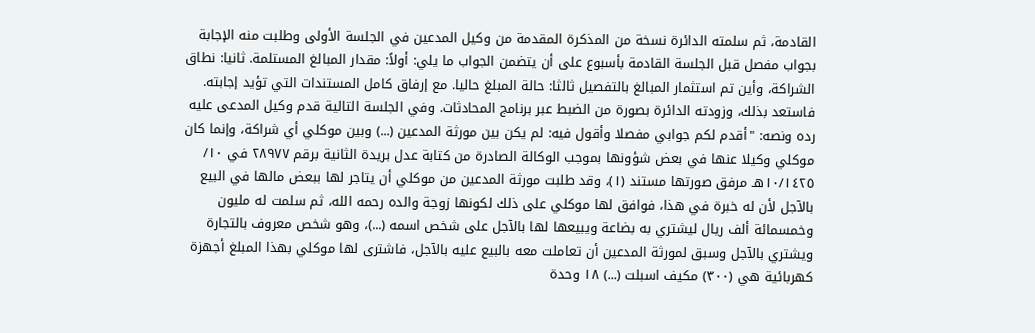القادمة، ثم سلمته الدائرة نسخة من المذكرة المقدمة من وكيل المدعين في الجلسة الأولى وطلبت منه الإجابة بجواب مفصل قبل الجلسة القادمة بأسبوع على أن يتضمن الجواب ما يلي: أولاً: مقدار المبالغ المستلمة. ثانيا: نطاق الشراكة، وأين تم استثمار المبالغ بالتفصيل ثالثا: حالة المبلغ حاليا. مع إرفاق كامل المستندات التي تؤيد إجابته. فاستعد بذلك، وزودته الدائرة بصورة من الضبط عبر برنامج المحادثات. وفي الجلسة التالية قدم وكيل المدعى عليه رده ونصه: "أقدم لكم جوابي مفصلا وأقول فيه: لم يكن بين مورثة المدعين (...) وبين موكلي أي شراكة، وإنما كان موكلي وكيلا عنها في بعض شؤونها بموجب الوكالة الصادرة من كتابة عدل بريدة الثانية برقم ٢٨٩٧٧ في ١٠/ ١٠/١٤٢٥هـ مرفق صورتها مستند (١)، وقد طلبت مورثة المدعين من موكلي أن يتاجر لها ببعض مالها في البيع بالآجل لأن له خبرة في هذا، فوافق لها موكلي على ذلك لكونها زوجة والده رحمه الله، ثم سلمت له مليون وخمسمائة ألف ريال ليشتري به بضاعة ويبيعها لها بالآجل على شخص اسمه (...)، وهو شخص معروف بالتجارة ويشتري بالآجل وسبق لمورثة المدعين أن تعاملت معه بالبيع عليه بالآجل، فاشترى لها موكلي بهذا المبلغ أجهزة كهربائية هي (٣٠٠) مكيف اسبلت (...) ١٨ وحدة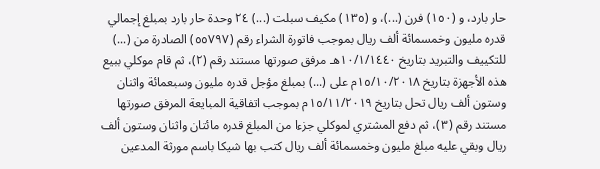حار بارد، و (١٥٠) فرن (...)، و (١٣٥) مكيف سبلت (...) ٢٤ وحدة حار بارد بمبلغ إجمالي قدره مليون وخمسمائة ألف ريال بموجب فاتورة الشراء رقم (٥٥٧٩٧) الصادرة من (...) للتكييف والتبريد بتاريخ ١٠/١/١٤٤٠هـ مرفق صورتها مستند رقم (٢)، ثم قام موكلي ببيع هذه الأجهزة بتاريخ ١٥/١٠/٢٠١٨م على (...) بمبلغ مؤجل قدره مليون وسبعمائة واثنان وستون ألف ريال تحل بتاريخ ١٥/١١/٢٠١٩م بموجب اتفاقية المبايعة المرفق صورتها مستند رقم (٣)، ثم دفع المشتري لموكلي جزءا من المبلغ قدره مائتان واثنان وستون ألف ريال وبقي عليه مبلغ مليون وخمسمائة ألف ريال كتب بها شيكا باسم مورثة المدعين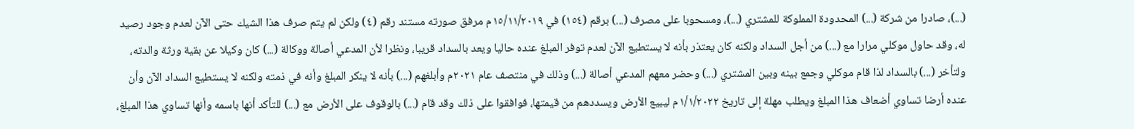(...)، صادرا من شركة (...) المحدودة المملوكة للمشتري (...)، ومسحوبا على مصرف (...) برقم (١٥٤) في ١٥/١١/٢٠١٩م مرفق صورته مستند رقم (٤) ولكن لم يتم صرف هذا الشيك حتى الآن لعدم وجود رصيد له، وقد حاول موكلي مرارا مع (...) من أجل السداد ولكنه كان يعتذر بأنه لا يستطيع الآن لعدم توفر المبلغ عنده حاليا ويعد بالسداد قريبا، ونظرا لأن المدعي أصالة ووكالة (...) كان وكيلا عن بقية ورثة والدته، ولتأخر (...) بالسداد لذا قام موكلي وجمع بينه وبين المشتري (...) وحضر معهم المدعي أصالة (...) وذلك في منتصف عام ٢٠٢١م وأبلغهم (...) بأنه لا ينكر المبلغ وأنه في ذمته ولكنه لا يستطيع السداد الآن وأن عنده أرضا تساوي أضعاف هذا المبلغ ويطلب مهلة إلى تاريخ ١/١/٢٠٢٢م ليبيع الأرض ويسددهم من قيمتها، فوافقوا على ذلك وقد قام (...) بالوقوف على الأرض مع (...) للتأكد أنها باسمه وأنها تساوي هذا المبلغ،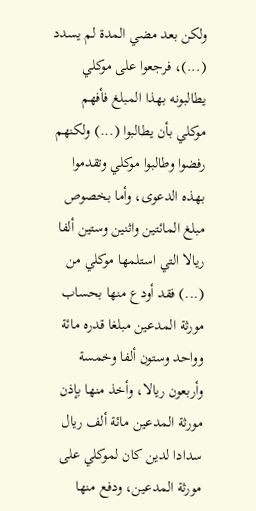ولكن بعد مضي المدة لم يسدد (...)، فرجعوا على موكلي يطالبونه بهذا المبلغ فأفهم موكلي بأن يطالبوا (...) ولكنهم رفضوا وطالبوا موكلي وتقدموا بهذه الدعوى، وأما بخصوص مبلغ المائتين واثنين وستين ألفا ريالا التي استلمها موكلي من (...) فقد أودع منها بحساب مورثة المدعين مبلغا قدره مائة وواحد وستون ألفا وخمسة وأربعون ريالا، وأخذ منها بإذن مورثة المدعين مائة ألف ريال سدادا لدين كان لموكلي على مورثة المدعين، ودفع منها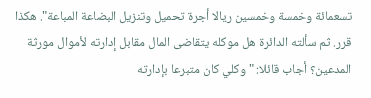تسعمائة وخمسة وخمسين ريالا أجرة تحميل وتنزيل البضاعة المباعة". هكذا قرر. ثم سألته الدائرة هل موكله يتقاضى المال مقابل إدارته لأموال مورثة المدعين؟ أجاب قائلا: " وكلي كان متبرعا بإدارته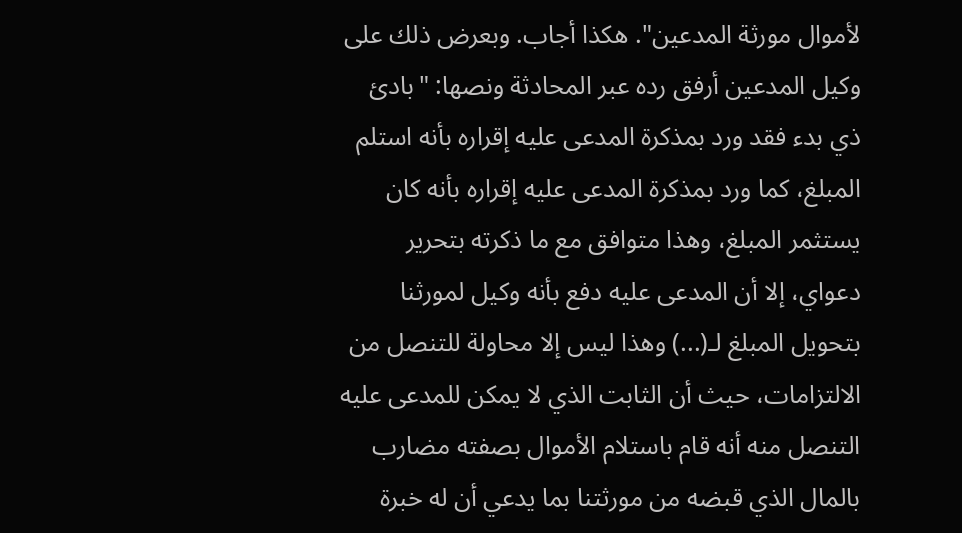لأموال مورثة المدعين". هكذا أجاب. وبعرض ذلك على وكيل المدعين أرفق رده عبر المحادثة ونصها: "بادئ ذي بدء فقد ورد بمذكرة المدعى عليه إقراره بأنه استلم المبلغ، كما ورد بمذكرة المدعى عليه إقراره بأنه كان يستثمر المبلغ، وهذا متوافق مع ما ذكرته بتحرير دعواي، إلا أن المدعى عليه دفع بأنه وكيل لمورثنا بتحويل المبلغ لـ(...) وهذا ليس إلا محاولة للتنصل من الالتزامات، حيث أن الثابت الذي لا يمكن للمدعى عليه التنصل منه أنه قام باستلام الأموال بصفته مضارب بالمال الذي قبضه من مورثتنا بما يدعي أن له خبرة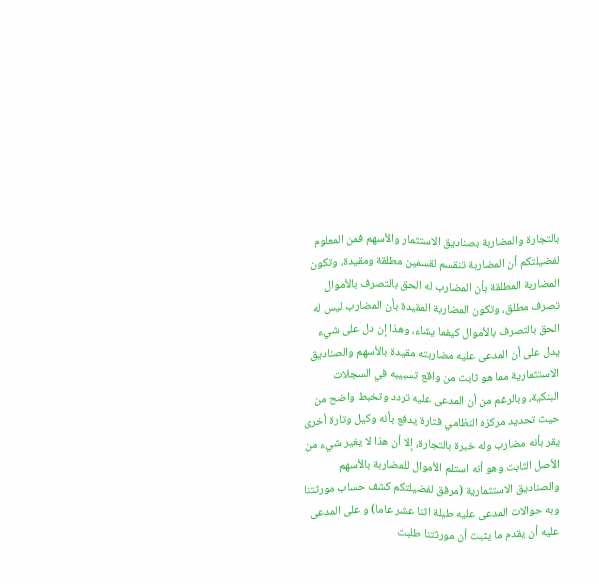بالتجارة والمضاربة بصناديق الاستثمار والأسهم فمن المعلوم لفضيلتكم أن المضاربة تنقسم لقسمين مطلقة ومقيدة، وتكون المضاربة المطلقة بأن المضارب له الحق بالتصرف بالأموال تصرف مطلق، وتكون المضاربة المقيدة بأن المضارب ليس له الحق بالتصرف بالأموال كيفما يشاء، وهذا إن دل على شيء يدل على أن المدعى عليه مضاربته مقيدة بالأسهم والصناديق الاستثمارية مما هو ثابت من واقع تسبيبه في السجلات البنكية، وبالرغم من أن المدعى عليه تردد وتخبط واضح من حيث تحديد مركزه النظامي فتارة يدفع بأنه وكيل وتارة أخرى يقر بأنه مضارب وله خبرة بالتجارة، إلا أن هذا لا يغير شيء من الأصل الثابت وهو أنه استلم الأموال للمضاربة بالأسهم والصناديق الاستثمارية (مرفق لفضيلتكم كشف حساب مورثتنا وبه حوالات المدعى عليه طيلة اثنا عشر عاما) و على المدعى عليه أن يقدم ما يثبت أن مورثتنا طلبت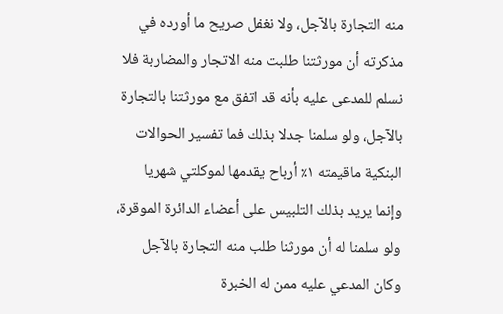منه التجارة بالآجل، ولا نغفل صريح ما أورده في مذكرته أن مورثتنا طلبت منه الاتجار والمضاربة فلا نسلم للمدعى عليه بأنه قد اتفق مع مورثتنا بالتجارة بالآجل، ولو سلمنا جدلا بذلك فما تفسير الحوالات البنكية ماقيمته ١٪ أرباح يقدمها لموكلتي شهريا وإنما يريد بذلك التلبيس على أعضاء الدائرة الموقرة، ولو سلمنا له أن مورثنا طلب منه التجارة بالآجل وكان المدعي عليه ممن له الخبرة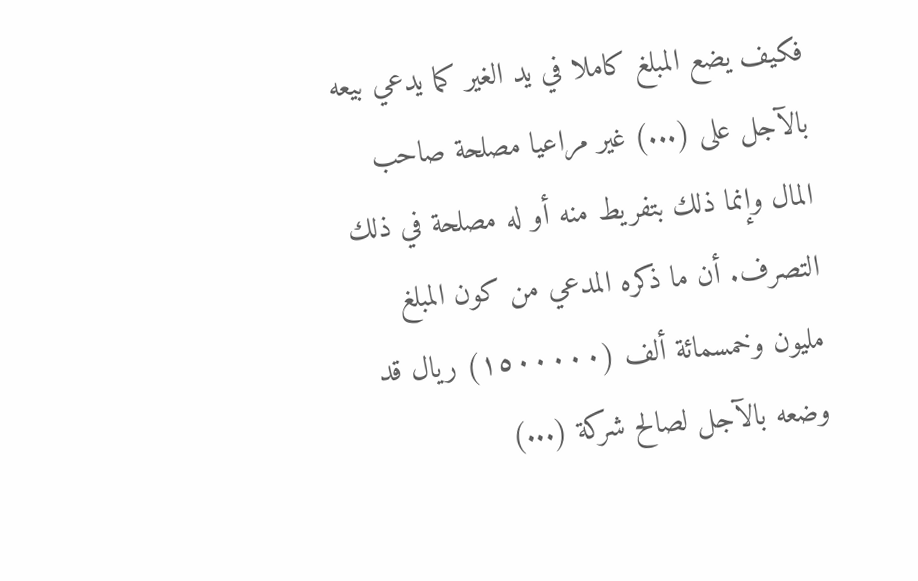فكيف يضع المبلغ كاملا في يد الغير كما يدعي بيعه بالآجل على (...) غير مراعيا مصلحة صاحب المال وإنما ذلك بتفريط منه أو له مصلحة في ذلك التصرف. أن ما ذكره المدعي من كون المبلغ مليون وخمسمائة ألف (١٥٠٠٠٠٠) ريال قد وضعه بالآجل لصالح شركة (...)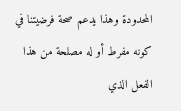المحدودة وهذا يدعم صحة فرضيتنا في كونه مفرط أو له مصلحة من هذا الفعل الذي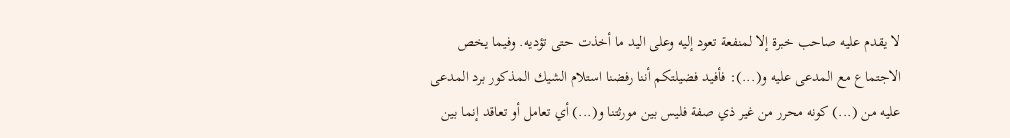لا يقدم عليه صاحب خبرة إلا لمنفعة تعود إليه وعلى اليد ما أخذت حتى تؤديه. وفيما يخص الاجتماع مع المدعى عليه و(...): فأفيد فضيلتكم أننا رفضنا استلام الشيك المذكور برد المدعى عليه من (...) كونه محرر من غير ذي صفة فليس بين مورثتنا و(...) أي تعامل أو تعاقد إنما بين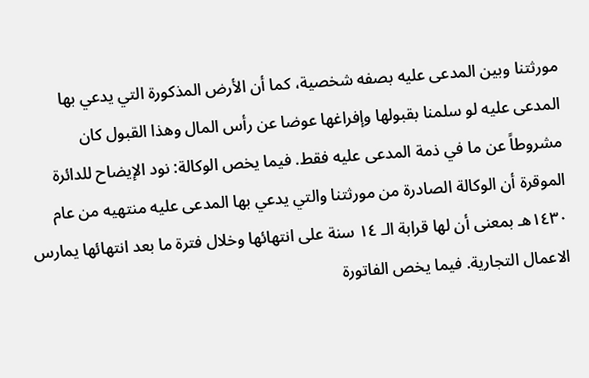مورثتنا وبين المدعى عليه بصفه شخصية، كما أن الأرض المذكورة التي يدعي بها المدعى عليه لو سلمنا بقبولها وإفراغها عوضا عن رأس المال وهذا القبول كان مشروطاً عن ما في ذمة المدعى عليه فقط. فيما يخص الوكالة: نود الإيضاح للدائرة الموقرة أن الوكالة الصادرة من مورثتنا والتي يدعي بها المدعى عليه منتهيه من عام ١٤٣٠هـ بمعنى أن لها قرابة الـ ١٤ سنة على انتهائها وخلال فترة ما بعد انتهائها يمارس الاعمال التجارية. فيما يخص الفاتورة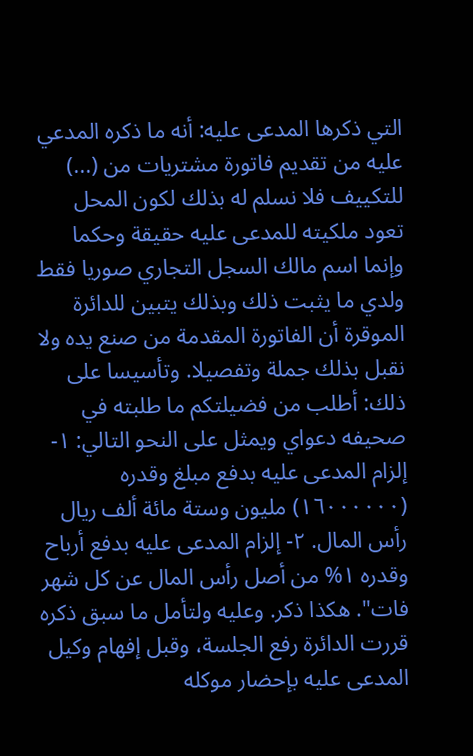التي ذكرها المدعى عليه: أنه ما ذكره المدعي عليه من تقديم فاتورة مشتريات من (...) للتكييف فلا نسلم له بذلك لكون المحل تعود ملكيته للمدعى عليه حقيقة وحكما وإنما اسم مالك السجل التجاري صوريا فقط ولدي ما يثبت ذلك وبذلك يتبين للدائرة الموقرة أن الفاتورة المقدمة من صنع يده ولا نقبل بذلك جملة وتفصيلا. وتأسيسا على ذلك: أطلب من فضيلتكم ما طلبته في صحيفه دعواي ويمثل على النحو التالي: ١- إلزام المدعى عليه بدفع مبلغ وقدره (١٦٠٠٠٠٠٠) مليون وستة مائة ألف ريال رأس المال. ٢- إلزام المدعى عليه بدفع أرباح وقدره ١% من أصل رأس المال عن كل شهر فات". هكذا ذكر. وعليه ولتأمل ما سبق ذكره قررت الدائرة رفع الجلسة، وقبل إفهام وكيل المدعى عليه بإحضار موكله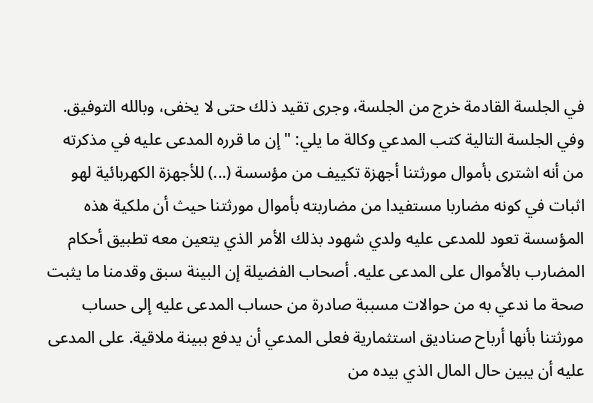في الجلسة القادمة خرج من الجلسة، وجرى تقيد ذلك حتى لا يخفى، وبالله التوفيق. وفي الجلسة التالية كتب المدعي وكالة ما يلي: "إن ما قرره المدعى عليه في مذكرته من أنه اشترى بأموال مورثتنا أجهزة تكييف من مؤسسة (...) للأجهزة الكهربائية لهو اثبات في كونه مضاربا مستفيدا من مضاربته بأموال مورثتنا حيث أن ملكية هذه المؤسسة تعود للمدعى عليه ولدي شهود بذلك الأمر الذي يتعين معه تطبيق أحكام المضارب بالأموال على المدعى عليه. أصحاب الفضيلة إن البينة سبق وقدمنا ما يثبت صحة ما ندعي به من حوالات مسببة صادرة من حساب المدعى عليه إلى حساب مورثتنا بأنها أرباح صناديق استثمارية فعلى المدعي أن يدفع ببينة ملاقية. على المدعى عليه أن يبين حال المال الذي بيده من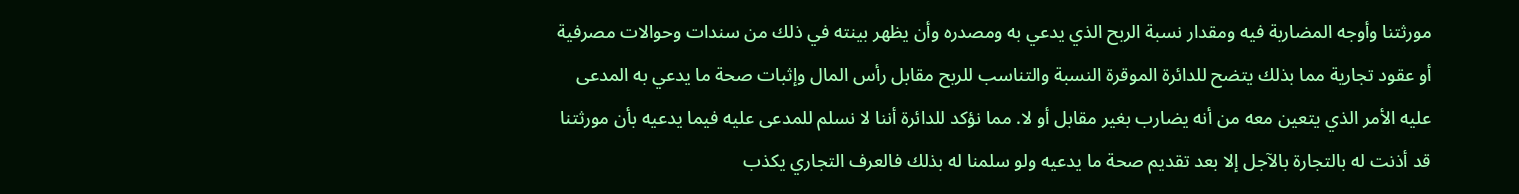مورثتنا وأوجه المضاربة فيه ومقدار نسبة الربح الذي يدعي به ومصدره وأن يظهر بينته في ذلك من سندات وحوالات مصرفية أو عقود تجارية مما بذلك يتضح للدائرة الموقرة النسبة والتناسب للربح مقابل رأس المال وإثبات صحة ما يدعي به المدعى عليه الأمر الذي يتعين معه من أنه يضارب بغير مقابل أو لا. مما نؤكد للدائرة أننا لا نسلم للمدعى عليه فيما يدعيه بأن مورثتنا قد أذنت له بالتجارة بالآجل إلا بعد تقديم صحة ما يدعيه ولو سلمنا له بذلك فالعرف التجاري يكذب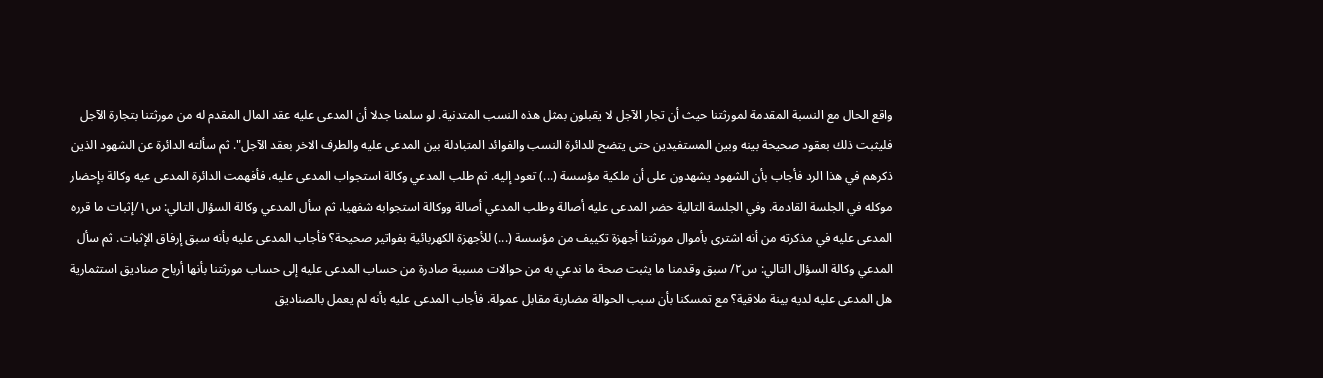واقع الحال مع النسبة المقدمة لمورثتنا حيث أن تجار الآجل لا يقبلون بمثل هذه النسب المتدنية. لو سلمنا جدلا أن المدعى عليه عقد المال المقدم له من مورثتنا بتجارة الآجل فليثبت ذلك بعقود صحيحة بينه وبين المستفيدين حتى يتضح للدائرة النسب والفوائد المتبادلة بين المدعى عليه والطرف الاخر بعقد الآجل". ثم سألته الدائرة عن الشهود الذين ذكرهم في هذا الرد فأجاب بأن الشهود يشهدون على أن ملكية مؤسسة (...) تعود إليه. ثم طلب المدعي وكالة استجواب المدعى عليه، فأفهمت الدائرة المدعى عيه وكالة بإحضار موكله في الجلسة القادمة. وفي الجلسة التالية حضر المدعى عليه أصالة وطلب المدعي أصالة ووكالة استجوابه شفهيا، ثم سأل المدعي وكالة السؤال التالي: س١/إثبات ما قرره المدعى عليه في مذكرته من أنه اشترى بأموال مورثتنا أجهزة تكييف من مؤسسة (...) للأجهزة الكهربائية بفواتير صحيحة؟ فأجاب المدعى عليه بأنه سبق إرفاق الإثبات. ثم سأل المدعي وكالة السؤال التالي: س٢/ سبق وقدمنا ما يثبت صحة ما ندعي به من حوالات مسببة صادرة من حساب المدعى عليه إلى حساب مورثتنا بأنها أرباح صناديق استثمارية هل المدعى عليه لديه بينة ملاقية؟ مع تمسكنا بأن سبب الحوالة مضاربة مقابل عمولة. فأجاب المدعى عليه بأنه لم يعمل بالصناديق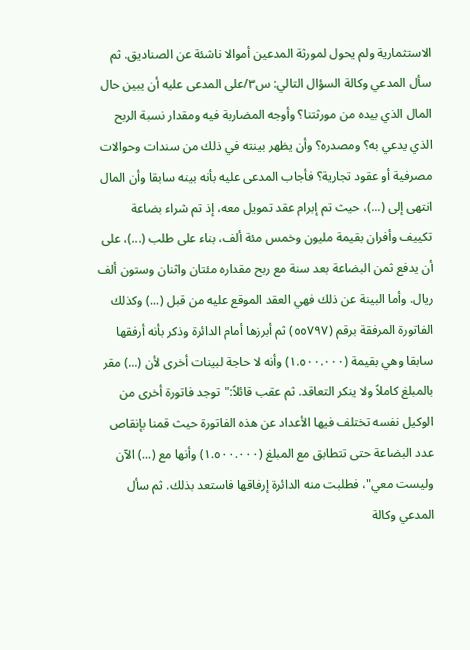الاستثمارية ولم يحول لمورثة المدعين أموالا ناشئة عن الصناديق. ثم سأل المدعي وكالة السؤال التالي: س٣/على المدعى عليه أن يبين حال المال الذي بيده من مورثتنا؟ وأوجه المضاربة فيه ومقدار نسبة الربح الذي يدعي به؟ ومصدره؟ وأن يظهر بينته في ذلك من سندات وحوالات مصرفية أو عقود تجارية؟ فأجاب المدعى عليه بأنه بينه سابقا وأن المال انتهى إلى (...)، حيث تم إبرام عقد تمويل معه، إذ تم شراء بضاعة تكييف وأفران بقيمة مليون وخمس مئة ألف، بناء على طلب (...)، على أن يدفع ثمن البضاعة بعد سنة مع ربح مقداره مئتان واثنان وستون ألف ريال. وأما البينة عن ذلك فهي العقد الموقع عليه من قبل (...) وكذلك الفاتورة المرفقة برقم (٥٥٧٩٧) ثم أبرزها أمام الدائرة وذكر بأنه أرفقها سابقا وهي بقيمة (١.٥٠٠.٠٠٠) وأنه لا حاجة لبينات أخرى لأن (...) مقر بالمبلغ كاملاً ولا ينكر التعاقد. ثم عقب قائلاً:"توجد فاتورة أخرى من الوكيل نفسه تختلف فيها الأعداد عن هذه الفاتورة حيث قمنا بإنقاص عدد البضاعة حتى تتطابق مع المبلغ (١.٥٠٠.٠٠٠) وأنها مع (...) الآن وليست معي"، فطلبت منه الدائرة إرفاقها فاستعد بذلك. ثم سأل المدعي وكالة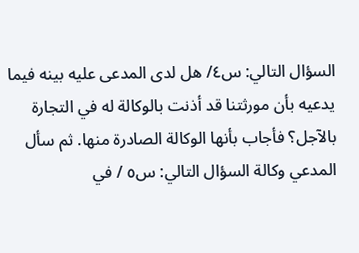السؤال التالي: س٤/ هل لدى المدعى عليه بينه فيما يدعيه بأن مورثتنا قد أذنت بالوكالة له في التجارة بالآجل؟ فأجاب بأنها الوكالة الصادرة منها. ثم سأل المدعي وكالة السؤال التالي: س٥ / في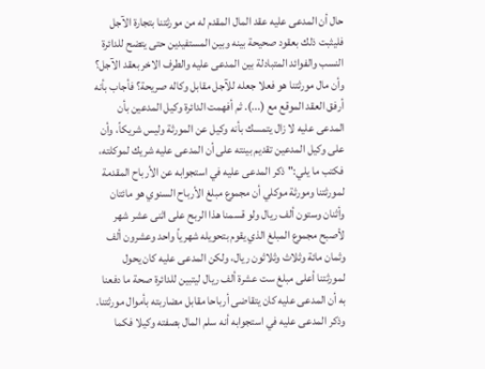حال أن المدعى عليه عقد المال المقدم له من مورثتنا بتجارة الآجل فليثبت ذلك بعقود صحيحة بينه وبين المستفيدين حتى يتضح للدائرة النسب والفوائد المتبادلة بين المدعى عليه والطرف الاخر بعقد الآجل؟ وأن مال مورثتنا هو فعلا جعله للآجل مقابل وكاله صريحة؟ فأجاب بأنه أرفق العقد الموقع مع (...). ثم أفهمت الدائرة وكيل المدعين بأن المدعى عليه لا زال يتمسك بأنه وكيل عن المورثة وليس شريكاً، وأن على وكيل المدعين تقديم بينته على أن المدعى عليه شريك لموكلته، فكتب ما يلي:" ذكر المدعى عليه في استجوابه عن الأرباح المقدمة لمورثتنا ومورثة موكلي أن مجموع مبلغ الأرباح السنوي هو مائتان وأثنان وستون ألف ريال ولو قسمنا هذا الربح على اثنى عشر شهر لأصبح مجموع المبلغ الذي يقوم بتحويله شهرياً واحد وعشرون ألف وثمان مائة وثلاث وثلاثون ريال، ولكن المدعى عليه كان يحول لمورثتنا أعلى مبلغ ست عشرة ألف ريال ليتبين للدائرة صحة ما دفعنا به أن المدعى عليه كان يتقاضى أرباحا مقابل مضاربته بأموال مورثتنا. وذكر المدعى عليه في استجوابه أنه سلم المال بصفته وكيلا فكما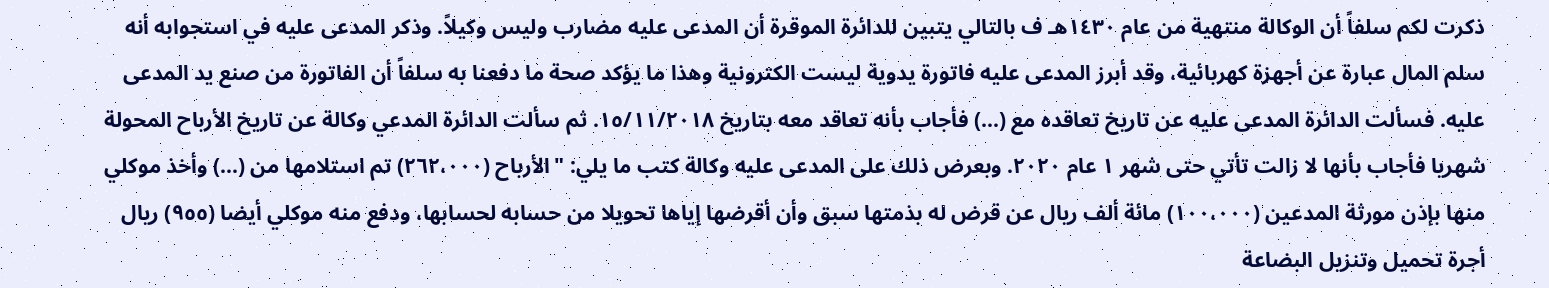ذكرت لكم سلفاً أن الوكالة منتهية من عام ١٤٣٠هـ ف بالتالي يتبين للدائرة الموقرة أن المدعى عليه مضارب وليس وكيلاً. وذكر المدعى عليه في استجوابه أنه سلم المال عبارة عن أجهزة كهربائية، وقد أبرز المدعى عليه فاتورة يدوية ليست الكترونية وهذا ما يؤكد صحة ما دفعنا به سلفاً أن الفاتورة من صنع يد المدعى عليه. فسألت الدائرة المدعى عليه عن تاريخ تعاقده مع (...) فأجاب بأنه تعاقد معه بتاريخ ١٥/١١/٢٠١٨. ثم سألت الدائرة المدعي وكالة عن تاريخ الأرباح المحولة شهريا فأجاب بأنها لا زالت تأتي حتى شهر ١ عام ٢٠٢٠. وبعرض ذلك على المدعى عليه وكالة كتب ما يلي: "الأرباح (٢٦٢،٠٠٠) تم استلامها من (...) وأخذ موكلي منها بإذن مورثة المدعين (١٠٠،٠٠٠) مائة ألف ريال عن قرض له بذمتها سبق وأن أقرضها إياها تحويلا من حسابه لحسابها، ودفع منه موكلي أيضا (٩٥٥) ريال أجرة تحميل وتنزيل البضاعة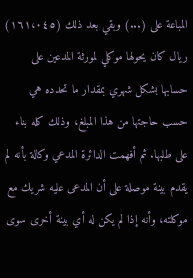المباعة على (...) وبقي بعد ذلك (١٦١،٠٤٥) ريال كان يحولها موكلي لمورثة المدعين على حسابها بشكل شهري بمقدار ما تحدده هي حسب حاجتها من هذا المبلغ، وذلك كله بناء على طلبها. ثم أفهمت الدائرة المدعي وكالة بأنه لم يقدم بينة موصلة على أن المدعى عليه شريك مع موكلته، وأنه إذا لم يكن له أي بينة أخرى سوى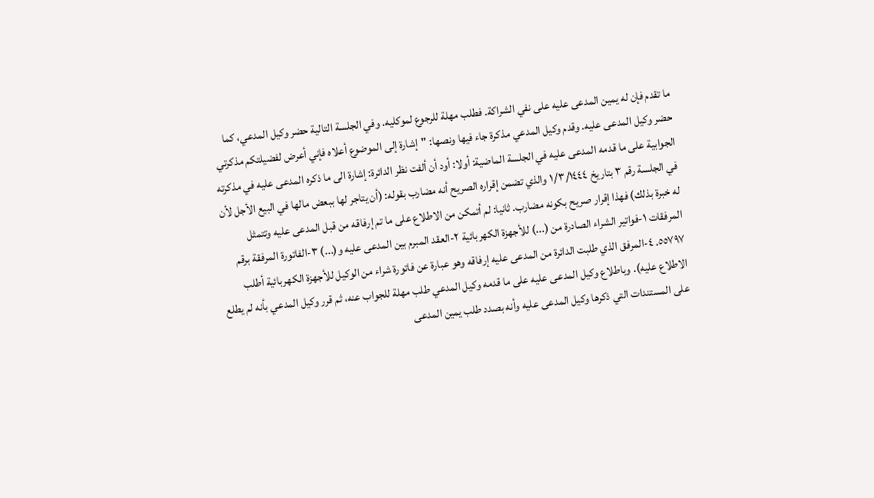ما تقدم فإن له يمين المدعى عليه على نفي الشراكة. فطلب مهلة للرجوع لموكليه. وفي الجلسة التالية حضر وكيل المدعي، كما حضر وكيل المدعى عليه. وقدم وكيل المدعي مذكرة جاء فيها ونصها: "إشارة إلى الموضوع أعلاه فإني أعرض لفضيلتكم مذكرتي الجوابية على ما قدمه المدعى عليه في الجلسة الماضية: أولا: أود أن ألفت نظر الدائرة: إشارة الى ما ذكره المدعى عليه في مذكرته في الجلسة رقم ٣ بتاريخ ١/٣/١٤٤٤ والذي تضمن إقراره الصريح أنه مضارب بقوله: (أن يتاجر لها ببعض مالها في البيع الأجل لأن له خبرة بذلك) فهذا إقرار صريح بكونه مضارب. ثانيا: لم أتمكن من الاطلاع على ما تم إرفاقه من قبل المدعى عليه وتتمثل المرفقات ١-فواتير الشراء الصادرة من (...) للأجهزة الكهربائية ٢-العقد المبرم بين المدعى عليه و(...) ٣-الفاتورة المرفقة برقم ٥٥٧٩٧. ٤-المرفق الذي طلبت الدائرة من المدعى عليه إرفاقه وهو عبارة عن فاتورة شراء من الوكيل للأجهزة الكهربائية أطلب الاطلاع عليه). وباطلاع وكيل المدعى عليه على ما قدمه وكيل المدعي طلب مهلة للجواب عنه، ثم قرر وكيل المدعي بأنه لم يطلع على المستندات التي ذكرها وكيل المدعى عليه وأنه بصدد طلب يمين المدعى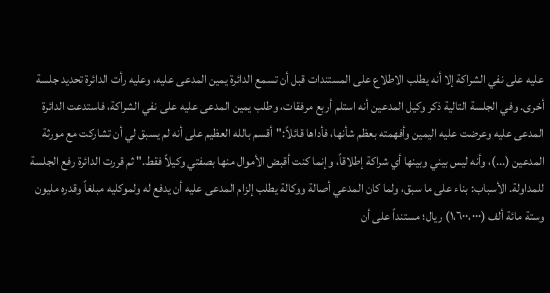عليه على نفي الشراكة إلا أنه يطلب الاطلاع على المستندات قبل أن تسمع الدائرة يمين المدعى عليه، وعليه رأت الدائرة تحديد جلسة أخرى. وفي الجلسة التالية ذكر وكيل المدعين أنه استلم أربع مرفقات، وطلب يمين المدعى عليه على نفي الشراكة، فاستدعت الدائرة المدعى عليه وعرضت عليه اليمين وأفهمته بعظم شأنها، فأداها قائلاً:"أقسم بالله العظيم على أنه لم يسبق لي أن تشاركت مع مورثة المدعين (...)، وأنه ليس بيني وبينها أي شراكة إطلاقاً، وإنما كنت أقبض الأموال منها بصفتي وكيلاً فقط." ثم قررت الدائرة رفع الجلسة للمداولة. الأسباب: بناء على ما سبق، ولما كان المدعي أصالة ووكالة يطلب إلزام المدعى عليه أن يدفع له ولموكليه مبلغاً وقدره مليون وستة مائة ألف (١،٦٠٠،٠٠٠) ريال؛ مستنداً على أن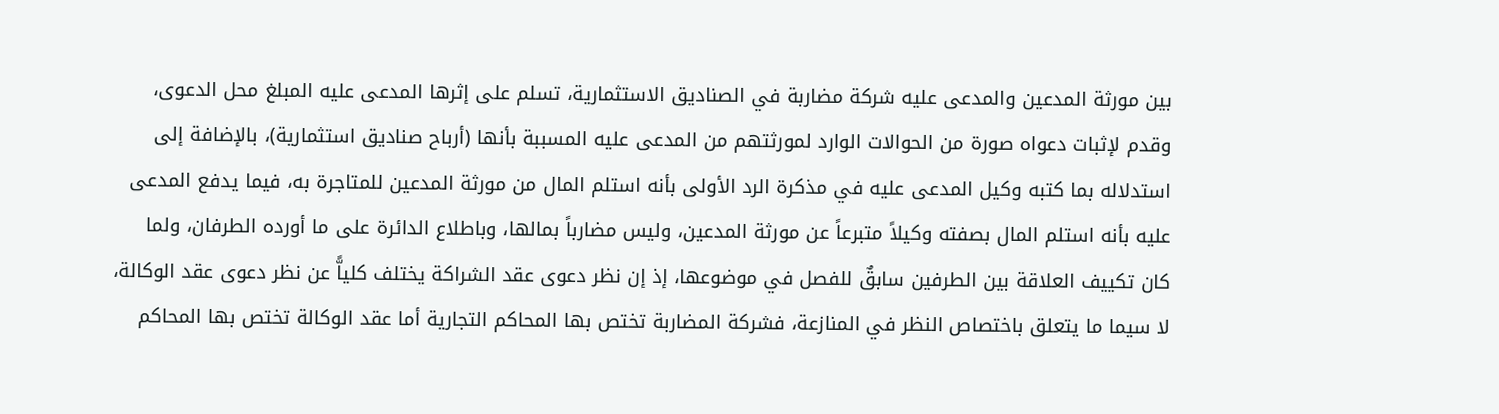بين مورثة المدعين والمدعى عليه شركة مضاربة في الصناديق الاستثمارية، تسلم على إثرها المدعى عليه المبلغ محل الدعوى، وقدم لإثبات دعواه صورة من الحوالات الوارد لمورثتهم من المدعى عليه المسببة بأنها (أرباح صناديق استثمارية)، بالإضافة إلى استدلاله بما كتبه وكيل المدعى عليه في مذكرة الرد الأولى بأنه استلم المال من مورثة المدعين للمتاجرة به، فيما يدفع المدعى عليه بأنه استلم المال بصفته وكيلاً متبرعاً عن مورثة المدعين، وليس مضارباً بمالها، وباطلاع الدائرة على ما أورده الطرفان، ولما كان تكييف العلاقة بين الطرفين سابقٌ للفصل في موضوعها، إذ إن نظر دعوى عقد الشراكة يختلف كلياًّ عن نظر دعوى عقد الوكالة، لا سيما ما يتعلق باختصاص النظر في المنازعة، فشركة المضاربة تختص بها المحاكم التجارية أما عقد الوكالة تختص بها المحاكم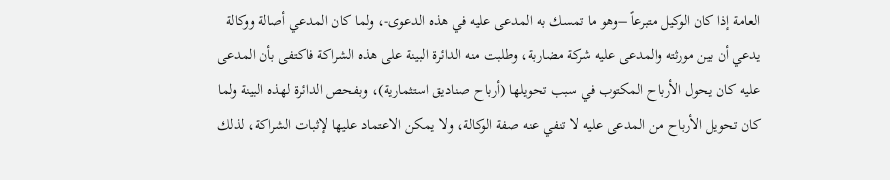العامة إذا كان الوكيل متبرعاً –وهو ما تمسك به المدعى عليه في هذه الدعوى-، ولما كان المدعي أصالة ووكالة يدعي أن بين مورثته والمدعى عليه شركة مضاربة، وطلبت منه الدائرة البينة على هذه الشراكة فاكتفى بأن المدعى عليه كان يحول الأرباح المكتوب في سبب تحويلها (أرباح صناديق استثمارية)، وبفحص الدائرة لهذه البينة ولما كان تحويل الأرباح من المدعى عليه لا تنفي عنه صفة الوكالة، ولا يمكن الاعتماد عليها لإثبات الشراكة، لذلك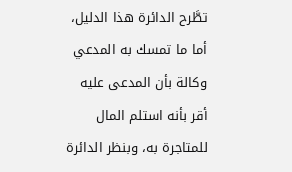تطَّرح الدائرة هذا الدليل، أما ما تمسك به المدعي وكالة بأن المدعى عليه أقر بأنه استلم المال للمتاجرة به، وبنظر الدائرة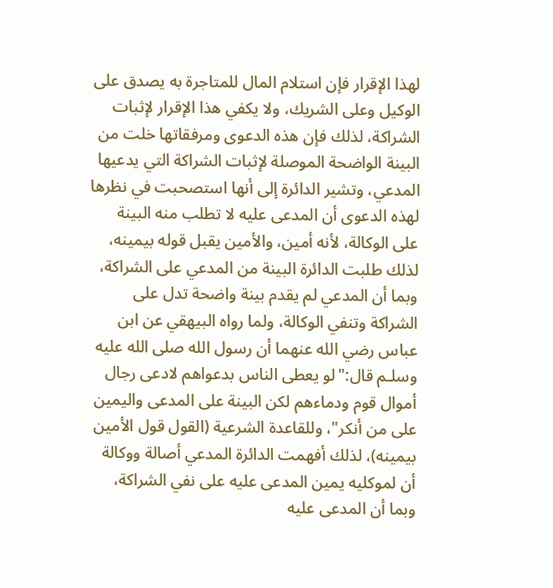لهذا الإقرار فإن استلام المال للمتاجرة به يصدق على الوكيل وعلى الشريك، ولا يكفي هذا الإقرار لإثبات الشراكة، لذلك فإن هذه الدعوى ومرفقاتها خلت من البينة الواضحة الموصلة لإثبات الشراكة التي يدعيها المدعي، وتشير الدائرة إلى أنها استصحبت في نظرها لهذه الدعوى أن المدعى عليه لا تطلب منه البينة على الوكالة، لأنه أمين، والأمين يقبل قوله بيمينه، لذلك طلبت الدائرة البينة من المدعي على الشراكة، وبما أن المدعي لم يقدم بينة واضحة تدل على الشراكة وتنفي الوكالة، ولما رواه البيهقي عن ابن عباس رضي الله عنهما أن رسول الله صلى الله عليه وسلـم قال:"لو يعطى الناس بدعواهم لادعى رجال أموال قوم ودماءهم لكن البينة على المدعى واليمين على من أنكر"، وللقاعدة الشرعية (القول قول الأمين بيمينه)، لذلك أفهمت الدائرة المدعي أصالة ووكالة أن لموكليه يمين المدعى عليه على نفي الشراكة، وبما أن المدعى عليه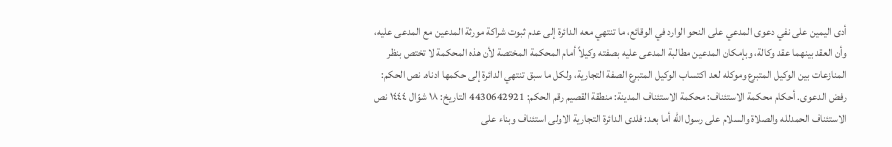أدى اليمين على نفي دعوى المدعي على النحو الوارد في الوقائع، ما تنتهي معه الدائرة إلى عدم ثبوت شراكة مورثة المدعين مع المدعى عليه، وأن العقد بينهما عقد وكالة، وبإمكان المدعين مطالبة المدعى عليه بصفته وكيلاً أمام المحكمة المختصة لأن هذه المحكمة لا تختص بنظر المنازعات بين الوكيل المتبرع وموكله لعد اكتساب الوكيل المتبرع الصفة التجارية، ولكل ما سبق تنتهي الدائرة إلى حكمها ادناه. نص الحكم: رفض الدعوى. أحكام محكمة الاستئناف: محكمة الاستئناف المدينة: منطقة القصيم رقم الحكم: 4430642921 التاريخ: ١٨ شوّال ١٤٤٤ نص الاستئناف الحمدلله والصلاة والسلام على رسول الله أما بعد: فلدى الدائرة التجارية الاولى استئناف وبناء على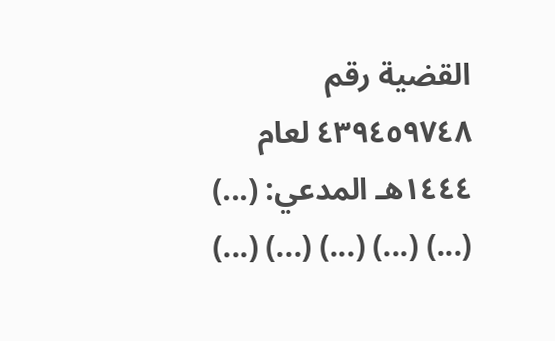القضية رقم ٤٣٩٤٥٩٧٤٨ لعام ١٤٤٤هـ المدعي: (...) (...) (...) (...) (...) (...)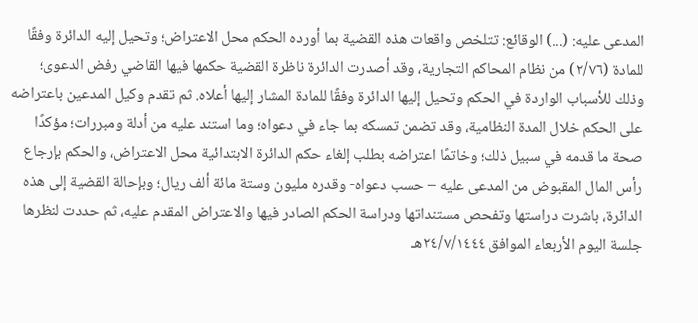المدعى عليه: (...) الوقائع: تتلخص واقعات هذه القضية بما أورده الحكم محل الاعتراض؛ وتحيل إليه الدائرة وفقًا للمادة (٢/٧٦) من نظام المحاكم التجارية، وقد أصدرت الدائرة ناظرة القضية حكمها فيها القاضي رفض الدعوى؛ وذلك للأسباب الواردة في الحكم وتحيل إليها الدائرة وفقًا للمادة المشار إليها أعلاه. ثم تقدم وكيل المدعين باعتراضه على الحكم خلال المدة النظامية، وقد تضمن تمسكه بما جاء في دعواه؛ وما استند عليه من أدلة ومبررات؛ مؤكدًا صحة ما قدمه في سبيل ذلك؛ وخاتمًا اعتراضه بطلب إلغاء حكم الدائرة الابتدائية محل الاعتراض، والحكم بإرجاع رأس المال المقبوض من المدعى عليه – حسب دعواه- وقدره مليون وستة مائة ألف ريال؛ وبإحالة القضية إلى هذه الدائرة، باشرت دراستها وتفحص مستنداتها ودراسة الحكم الصادر فيها والاعتراض المقدم عليه، ثم حددت لنظرها جلسة اليوم الأربعاء الموافق ٢٤/٧/١٤٤٤هـ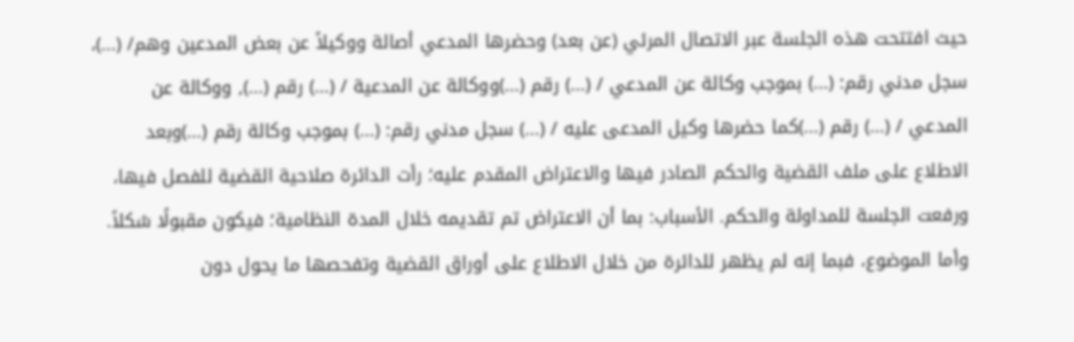حيث افتتحت هذه الجلسة عبر الاتصال المرئي (عن بعد) وحضرها المدعي أصالة ووكيلاً عن بعض المدعين وهم/ (...)، سجل مدني رقم: (...) بموجب وكالة عن المدعي / (...) رقم (...)ووكالة عن المدعية / (...) رقم (...), ووكالة عن المدعي / (...) رقم (...)كما حضرها وكيل المدعى عليه / (...) سجل مدني رقم: (...) بموجب وكالة رقم (...)وبعد الاطلاع على ملف القضية والحكم الصادر فيها والاعتراض المقدم عليه؛ رأت الدائرة صلاحية القضية للفصل فيها، ورفعت الجلسة للمداولة والحكم. الأسباب: بما أن الاعتراض تم تقديمه خلال المدة النظامية؛ فيكون مقبولًا شكلاً. وأما الموضوع، فبما إنه لم يظهر للدائرة من خلال الاطلاع على أوراق القضية وتفحصها ما يحول دون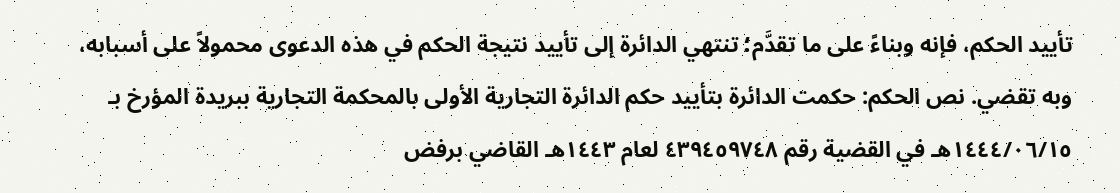تأييد الحكم، فإنه وبناءً على ما تقدَّم؛ تنتهي الدائرة إلى تأييد نتيجة الحكم في هذه الدعوى محمولاً على أسبابه، وبه تقضي. نص الحكم: حكمت الدائرة بتأييد حكم الدائرة التجارية الأولى بالمحكمة التجارية ببريدة المؤرخ بـ ١٤٤٤/٠٦/١٥هـ في القضية رقم ٤٣٩٤٥٩٧٤٨ لعام ١٤٤٣هـ القاضي برفض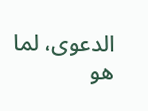الدعوى، لما هو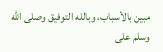مبين بالأسباب، وبالله التوفيق وصلى الله وسلم على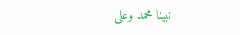نبينا محمد وعلى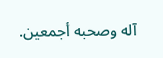آله وصحبه أجمعين.